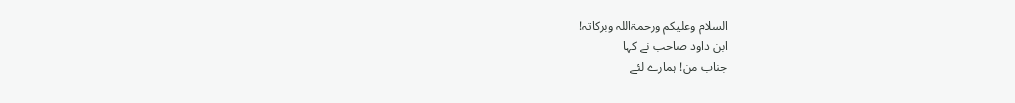السلام وعلیکم ورحمۃاللہ وبرکاتہ!
ابن داود صاحب نے کہا
جناب من! ہمارے لئے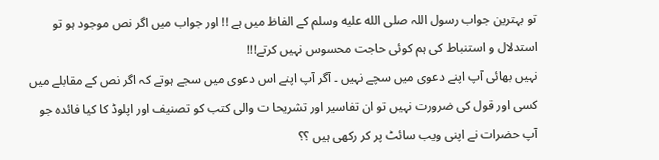تو بہترین جواب رسول اللہ صلى الله عليه وسلم کے الفاظ میں ہے !! اور جواب میں اگر نص موجود ہو تو استدلال و استنباط کی ہم کوئی حاجت محسوس نہیں کرتے!!!
نہیں بھائی آپ اپنے دعوی میں سچے نہیں ۔ آگر آپ اپنے اس دعوی میں سجے ہوتے کہ اگر نص کے مقابلے میں کسی اور قول کی ضرورت نہیں تو ان تفاسیر اور تشریحا ت والی کتب کو تصنیف اور اپلوڈ کا کیا فائدہ جو آپ حضرات نے اپنی ویب سائٹ پر کر رکھی ہیں ؟؟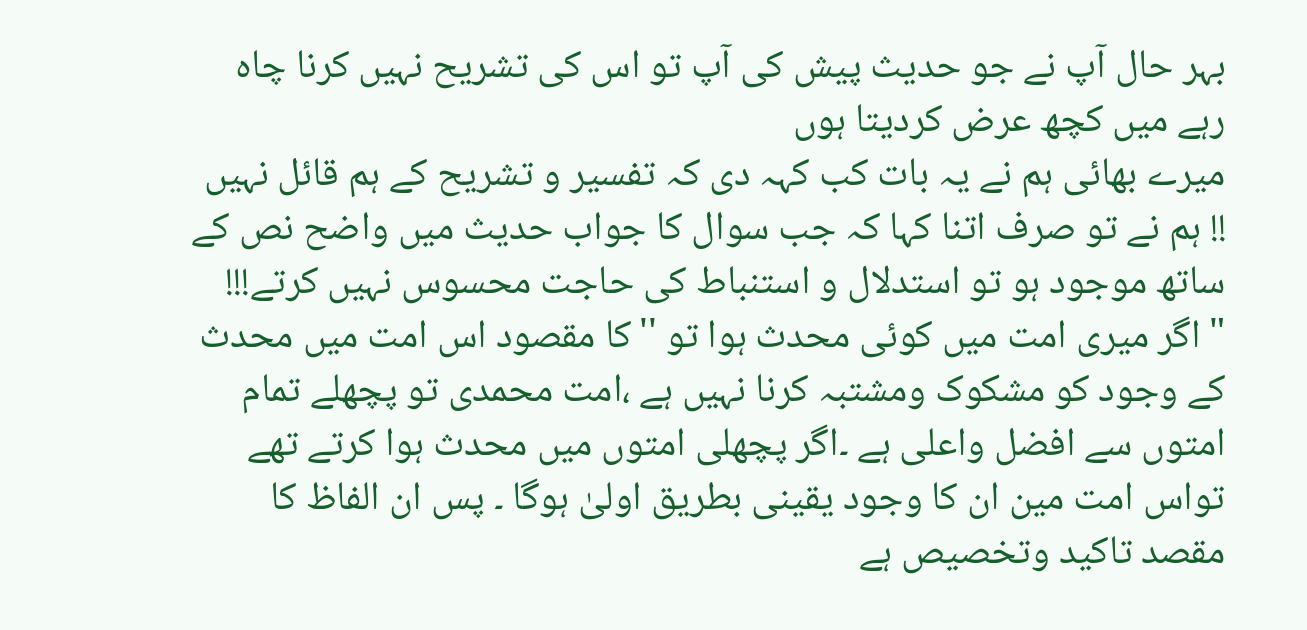بہر حال آپ نے جو حدیث پیش کی آپ تو اس کی تشریح نہیں کرنا چاہ رہے میں کچھ عرض کردیتا ہوں
میرے بھائی ہم نے یہ بات کب کہہ دی کہ تفسیر و تشریح کے ہم قائل نہیں !! ہم نے تو صرف اتنا کہا کہ جب سوال کا جواب حدیث میں واضح نص کے ساتھ موجود ہو تو استدلال و استنباط کی حاجت محسوس نہیں کرتے!!!
" اگر میری امت میں کوئی محدث ہوا تو ''کا مقصود اس امت میں محدث کے وجود کو مشکوک ومشتبہ کرنا نہیں ہے ،امت محمدی تو پچھلے تمام امتوں سے افضل واعلی ہے ۔اگر پچھلی امتوں میں محدث ہوا کرتے تھے تواس امت مین ان کا وجود یقینی بطریق اولیٰ ہوگا ۔ پس ان الفاظ کا مقصد تاکید وتخصیص ہے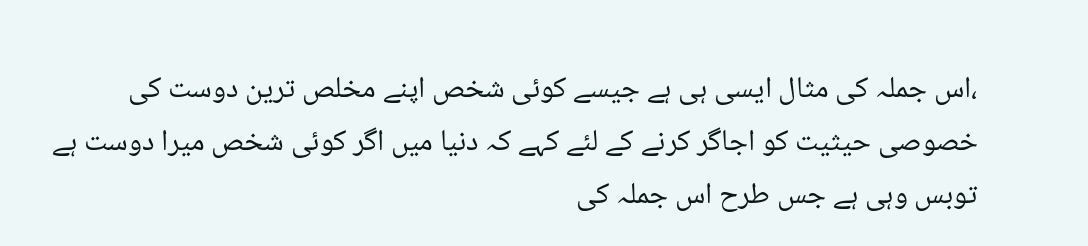،اس جملہ کی مثال ایسی ہی ہے جیسے کوئی شخص اپنے مخلص ترین دوست کی خصوصی حیثیت کو اجاگر کرنے کے لئے کہے کہ دنیا میں اگر کوئی شخص میرا دوست ہے توبس وہی ہے جس طرح اس جملہ کی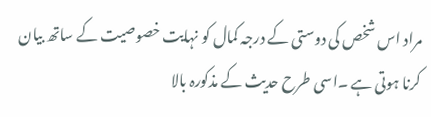مراد اس شخص کی دوستی کے درجہ کمال کو نہایت خصوصیت کے ساتھ بیان کرنا ہوتی ہے ۔اسی طرح حدیث کے مذکورہ بالا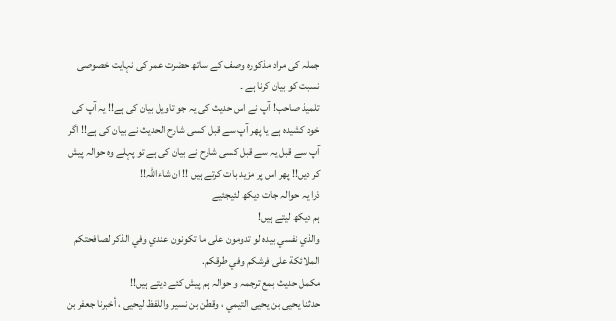جملہ کی مراد مذکورہ وصف کے ساتھ حضرت عمر کی نہایت خصوصی نسبت کو بیان کرنا ہے ۔
تلمیذ صاحب! آپ نے اس حدیث کی یہ جو تاویل بیان کی ہے!! یہ آپ کی خود کشیدہ ہے یا پھر آپ سے قبل کسی شارح الحدیث نے بیان کی ہے!! اگر آپ سے قبل یہ سے قبل کسی شارح نے بیان کی ہے تو پہلے وہ حوالہ پیش کر دیں!! پھر اس پر مزید بات کرتے ہیں !! ان شاءاللہ!!
ذرا یہ حوالہ جات دیکھ لئیجئیے
ہم دیکھ لیتے ہیں!
والذي نفسي بيده لو تدومون على ما تكونون عندي وفي الذكر لصافحتكم الملائكة على فرشكم وفي طرقكم.
مکمل حدیث بمع ترجمہ و حوالہ ہم پیش کئے دیتے ہیں!!
حدثنا يحيى بن يحيى التيمي ، وقطن بن نسير واللفظ ليحيى ، أخبرنا جعفر بن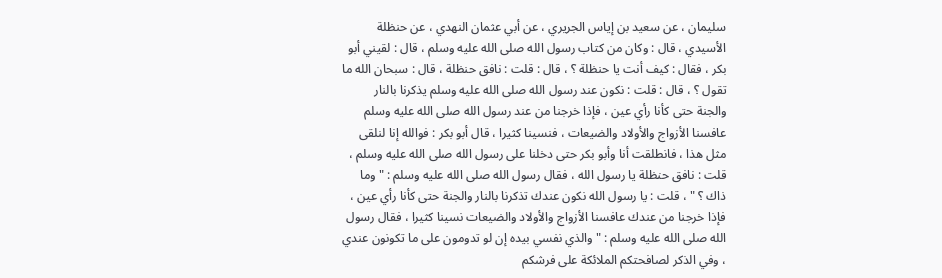سليمان ، عن سعيد بن إياس الجريري ، عن أبي عثمان النهدي ، عن حنظلة الأسيدي ، قال : وكان من كتاب رسول الله صلى الله عليه وسلم ، قال : لقيني أبو بكر ، فقال : كيف أنت يا حنظلة ؟ ، قال : قلت : نافق حنظلة ، قال : سبحان الله ما تقول ؟ ، قال : قلت : نكون عند رسول الله صلى الله عليه وسلم يذكرنا بالنار والجنة حتى كأنا رأي عين ، فإذا خرجنا من عند رسول الله صلى الله عليه وسلم عافسنا الأزواج والأولاد والضيعات ، فنسينا كثيرا ، قال أبو بكر : فوالله إنا لنلقى مثل هذا ، فانطلقت أنا وأبو بكر حتى دخلنا على رسول الله صلى الله عليه وسلم ، قلت : نافق حنظلة يا رسول الله ، فقال رسول الله صلى الله عليه وسلم : " وما ذاك ؟ " ، قلت : يا رسول الله نكون عندك تذكرنا بالنار والجنة حتى كأنا رأي عين ، فإذا خرجنا من عندك عافسنا الأزواج والأولاد والضيعات نسينا كثيرا ، فقال رسول الله صلى الله عليه وسلم : " والذي نفسي بيده إن لو تدومون على ما تكونون عندي ، وفي الذكر لصافحتكم الملائكة على فرشكم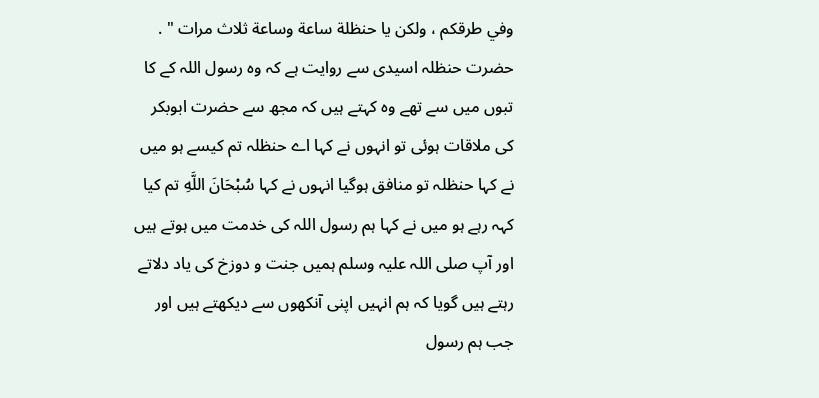وفي طرقكم ، ولكن يا حنظلة ساعة وساعة ثلاث مرات " .
حضرت حنظلہ اسیدی سے روایت ہے کہ وہ رسول اللہ کے کا تبوں میں سے تھے وہ کہتے ہیں کہ مجھ سے حضرت ابوبکر کی ملاقات ہوئی تو انہوں نے کہا اے حنظلہ تم کیسے ہو میں نے کہا حنظلہ تو منافق ہوگیا انہوں نے کہا سُبْحَانَ اللَّهِ تم کیا کہہ رہے ہو میں نے کہا ہم رسول اللہ کی خدمت میں ہوتے ہیں اور آپ صلی اللہ علیہ وسلم ہمیں جنت و دوزخ کی یاد دلاتے رہتے ہیں گویا کہ ہم انہیں اپنی آنکھوں سے دیکھتے ہیں اور جب ہم رسول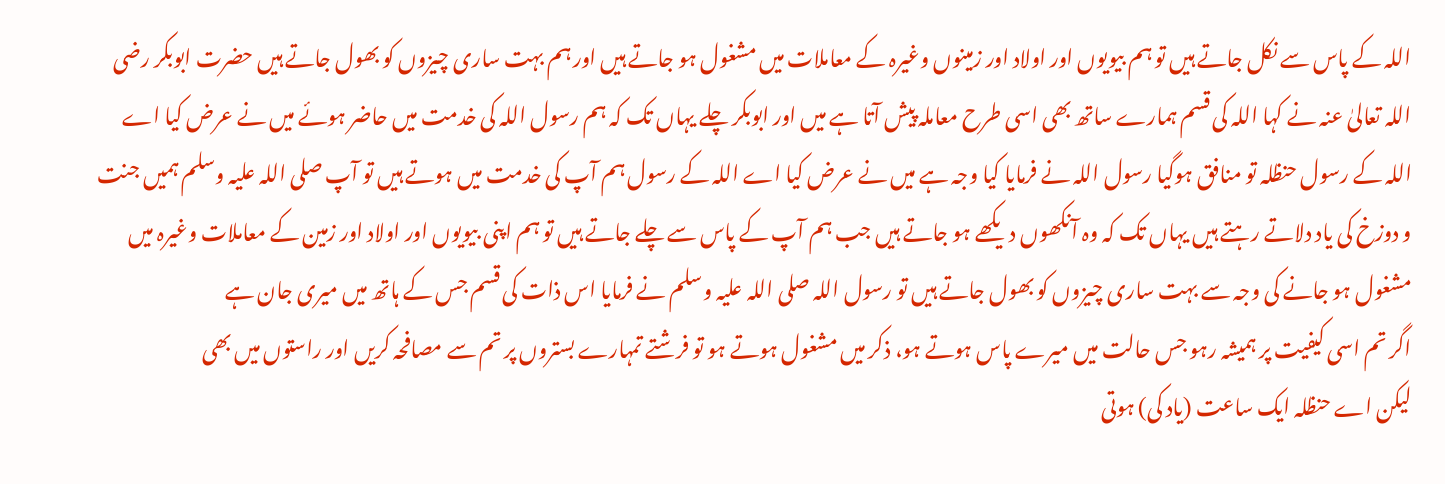اللہ کے پاس سے نکل جاتے ہیں تو ہم بیویوں اور اولاد اور زمینوں وغیرہ کے معاملات میں مشغول ہو جاتے ہیں اور ہم بہت ساری چیزوں کو بھول جاتے ہیں حضرت ابوبکر رضی اللہ تعالیٰ عنہ نے کہا اللہ کی قسم ہمارے ساتھ بھی اسی طرح معاملہ پیش آتا ہے میں اور ابوبکر چلے یہاں تک کہ ہم رسول اللہ کی خدمت میں حاضر ہوئے میں نے عرض کیا اے اللہ کے رسول حنظلہ تو منافق ہوگیا رسول اللہ نے فرمایا کیا وجہ ہے میں نے عرض کیا اے اللہ کے رسول ہم آپ کی خدمت میں ہوتے ہیں تو آپ صلی اللہ علیہ وسلم ہمیں جنت و دوزخ کی یاد دلاتے رہتے ہیں یہاں تک کہ وہ آنکھوں دیکھے ہو جاتے ہیں جب ہم آپ کے پاس سے چلے جاتے ہیں تو ہم اپنی بیویوں اور اولاد اور زمین کے معاملات وغیرہ میں مشغول ہو جانے کی وجہ سے بہت ساری چیزوں کو بھول جاتے ہیں تو رسول اللہ صلی اللہ علیہ وسلم نے فرمایا اس ذات کی قسم جس کے ہاتھ میں میری جان ہے
اگر تم اسی کیفیت پر ہمیشہ رہو جس حالت میں میرے پاس ہوتے ہو، ذکر میں مشغول ہوتے ہو تو فرشتے تمہارے بستروں پر تم سے مصافحہ کریں اور راستوں میں بھی
لیکن اے حنظلہ ایک ساعت (یاد کی) ہوتی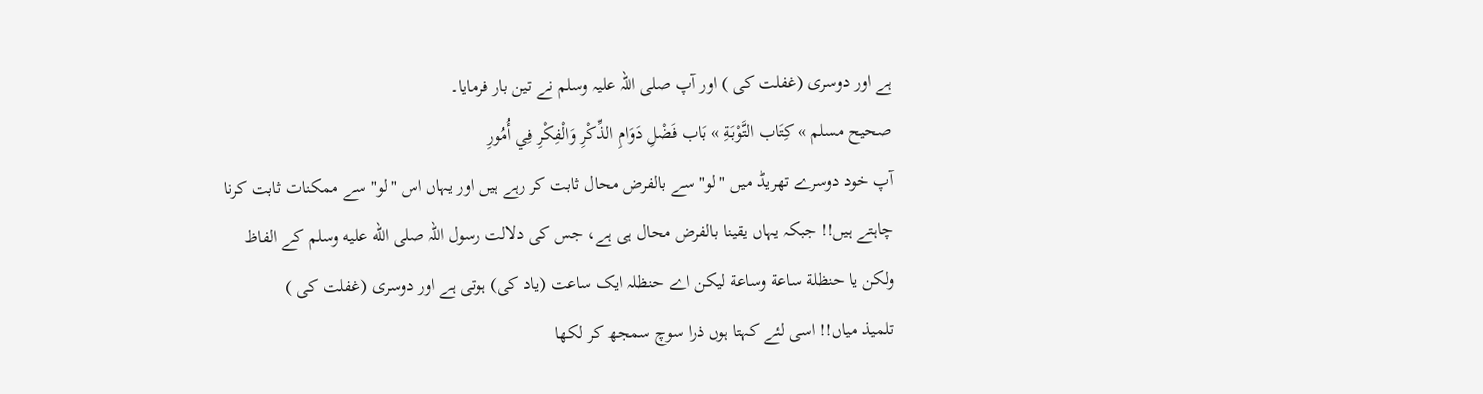ہے اور دوسری (غفلت کی ) اور آپ صلی اللہ علیہ وسلم نے تین بار فرمایا۔
صحيح مسلم » كِتَاب التَّوْبَةِ » بَاب فَضْلِ دَوَامِ الذِّكْرِ وَالْفِكْرِ فِي أُمُورِ
آپ خود دوسرے تھریڈ میں "لو" سے بالفرض محال ثابت کر رہے ہیں اور یہاں اس "لو" سے ممکنات ثابت کرنا چاہتے ہیں!! جبکہ یہاں یقینا بالفرض محال ہی ہے، جس کی دلالت رسول اللہ صلى الله عليه وسلم کے الفاظ
ولكن يا حنظلة ساعة وساعة لیکن اے حنظلہ ایک ساعت (یاد کی) ہوتی ہے اور دوسری (غفلت کی )
تلمیذ میاں!! اسی لئے کہتا ہوں ذرا سوچ سمجھ کر لکھا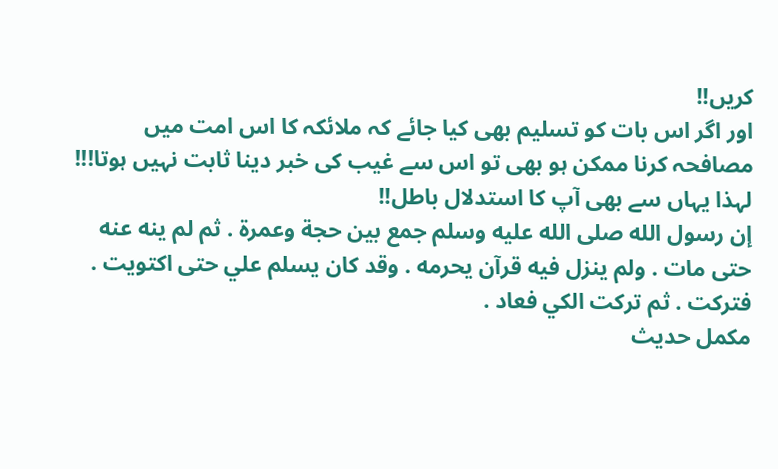کریں!!
اور اگر اس بات کو تسلیم بھی کیا جائے کہ ملائکہ کا اس امت میں مصافحہ کرنا ممکن ہو بھی تو اس سے غیب کی خبر دینا ثابت نہیں ہوتا!!!
لہذا یہاں سے بھی آپ کا استدلال باطل!!
إن رسول الله صلى الله عليه وسلم جمع بين حجة وعمرة . ثم لم ينه عنه حتى مات . ولم ينزل فيه قرآن يحرمه . وقد كان يسلم علي حتى اكتويت . فتركت . ثم تركت الكي فعاد .
مکمل حدیث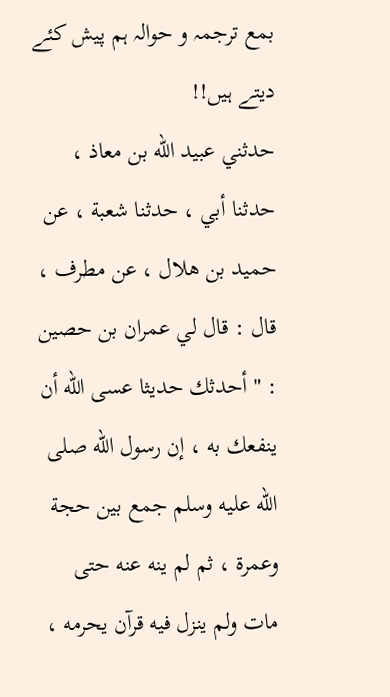بمع ترجمہ و حوالہ ہم پیش کئے دیتے ہیں!!
حدثني عبيد الله بن معاذ ، حدثنا أبي ، حدثنا شعبة ، عن حميد بن هلال ، عن مطرف ، قال : قال لي عمران بن حصين : " أحدثك حديثا عسى الله أن ينفعك به ، إن رسول الله صلى الله عليه وسلم جمع بين حجة وعمرة ، ثم لم ينه عنه حتى مات ولم ينزل فيه قرآن يحرمه ،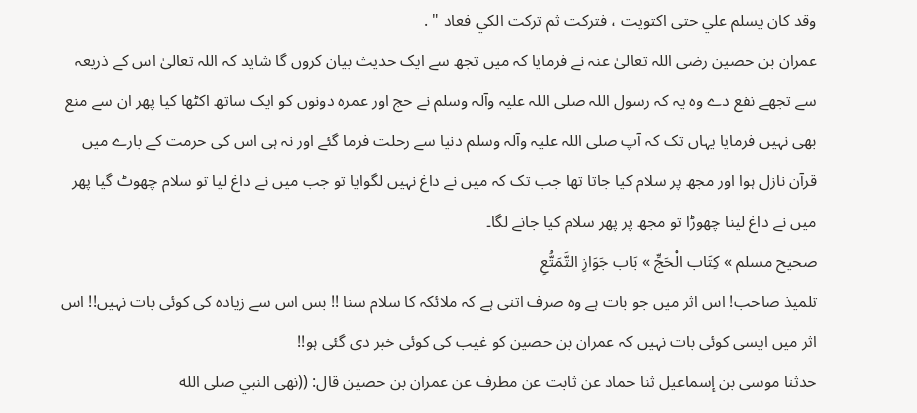وقد كان يسلم علي حتى اكتويت ، فتركت ثم تركت الكي فعاد " .
عمران بن حصین رضی اللہ تعالیٰ عنہ نے فرمایا کہ میں تجھ سے ایک حدیث بیان کروں گا شاید کہ اللہ تعالیٰ اس کے ذریعہ سے تجھے نفع دے وہ یہ کہ رسول اللہ صلی اللہ علیہ وآلہ وسلم نے حج اور عمرہ دونوں کو ایک ساتھ اکٹھا کیا پھر ان سے منع بھی نہیں فرمایا یہاں تک کہ آپ صلی اللہ علیہ وآلہ وسلم دنیا سے رحلت فرما گئے اور نہ ہی اس کی حرمت کے بارے میں قرآن نازل ہوا اور مجھ پر سلام کیا جاتا تھا جب تک کہ میں نے داغ نہیں لگوایا تو جب میں نے داغ لیا تو سلام چھوٹ گیا پھر میں نے داغ لینا چھوڑا تو مجھ پر پھر سلام کیا جانے لگا۔
صحيح مسلم » كِتَاب الْحَجِّ » بَاب جَوَازِ التَّمَتُّعِ
تلمیذ صاحب! اس اثر میں جو بات ہے وہ صرف اتنی ہے کہ ملائکہ کا سلام سنا !! بس اس سے زیادہ کی کوئی بات نہیں!! اس اثر میں ایسی کوئی بات نہیں کہ عمران بن حصین کو غیب کی کوئی خبر دی گئی ہو!!
حدثنا موسى بن إسماعيل ثنا حماد عن ثابت عن مطرف عن عمران بن حصين قال: ((نهى النبي صلى الله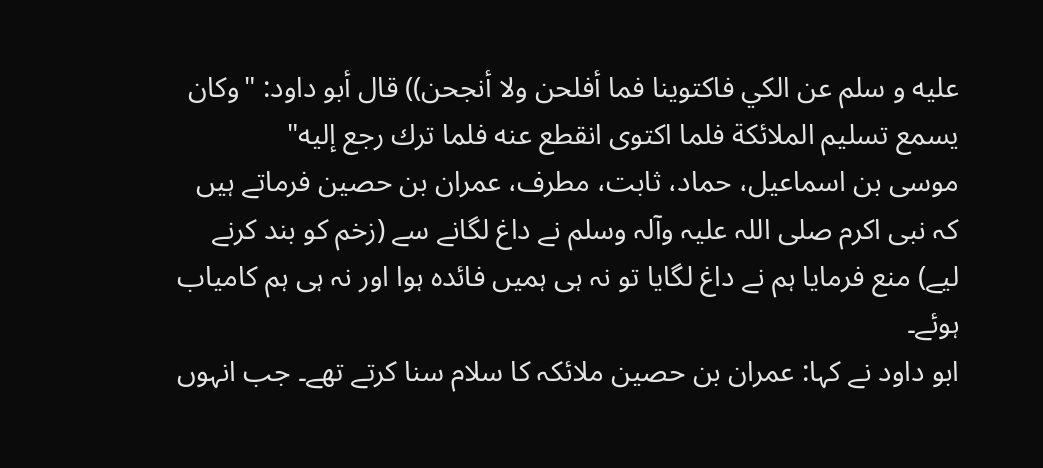عليه و سلم عن الكي فاكتوينا فما أفلحن ولا أنجحن)) قال أبو داود: "وكان يسمع تسليم الملائكة فلما اكتوى انقطع عنه فلما ترك رجع إليه"
موسی بن اسماعیل، حماد، ثابت، مطرف، عمران بن حصین فرماتے ہیں کہ نبی اکرم صلی اللہ علیہ وآلہ وسلم نے داغ لگانے سے (زخم کو بند کرنے لیے) منع فرمایا ہم نے داغ لگایا تو نہ ہی ہمیں فائدہ ہوا اور نہ ہی ہم کامیاب ہوئے۔
ابو داود نے کہا: عمران بن حصین ملائکہ کا سلام سنا کرتے تھے۔ جب انہوں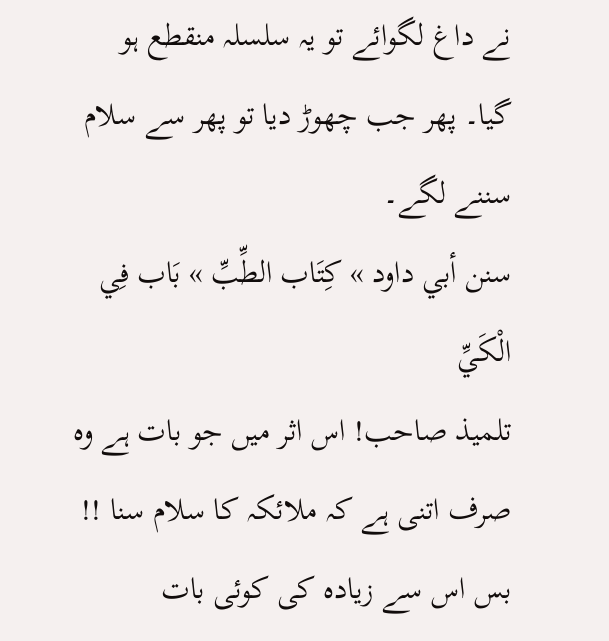نے داغ لگوائے تو یہ سلسلہ منقطع ہو گیا۔ پھر جب چھوڑ دیا تو پھر سے سلام سننے لگے۔
سنن أبي داود » كِتَاب الطِّبِّ » بَاب فِي الْكَيِّ
تلمیذ صاحب! اس اثر میں جو بات ہے وہ صرف اتنی ہے کہ ملائکہ کا سلام سنا !! بس اس سے زیادہ کی کوئی بات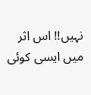نہیں!! اس اثر میں ایسی کوئی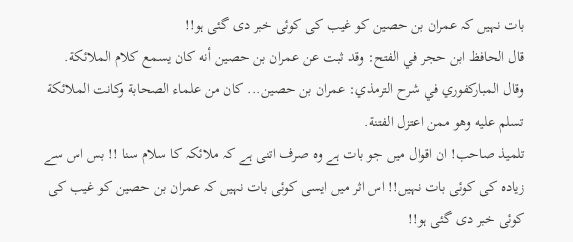بات نہیں کہ عمران بن حصین کو غیب کی کوئی خبر دی گئی ہو!!
قال الحافظ ابن حجر في الفتح: وقد ثبت عن عمران بن حصين أنه كان يسمع كلام الملائكة. وقال المباركفوري في شرح الترمذي: عمران بن حصين... كان من علماء الصحابة وكانت الملائكة تسلم عليه وهو ممن اعتزل الفتنة.
تلمیذ صاحب! ان اقوال میں جو بات ہے وہ صرف اتنی ہے کہ ملائکہ کا سلام سنا !! بس اس سے زیادہ کی کوئی بات نہیں!! اس اثر میں ایسی کوئی بات نہیں کہ عمران بن حصین کو غیب کی کوئی خبر دی گئی ہو!!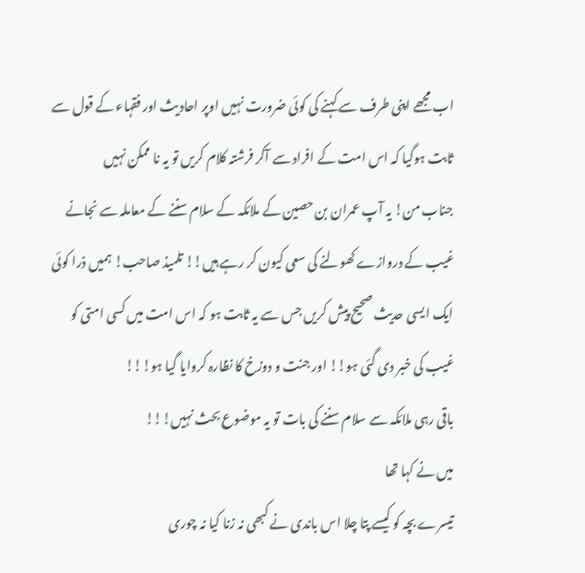اب مجھے اپنی طرف سے کہنے کی کوئی ضرورت نہیں اوپر احادیث اور فقہاء کے قول سے ثابت ہوگيا کہ اس امت کے افراد سے آکر فرشتہ کلام کریں تو یہ نا ممکن نہیں
جناب من! یہ آپ عمران بن حصین کے ملائکہ کے سلام سننے کے معاملہ سے نجانے غیب کے دروازے کھولنے کی سعی کیون کر رہے ہیں!! تلمیذ صاحب! ہمیں ذرا کوئی ایک ایسی حدیث صحیح پیش کریں جس سے یہ ثابت ہو کہ اس امت میں کسی امتی کو غیب کی خبر دی گئی ہو!! اور جنت و دوزخ کا نظارہ کروایا گیا ہو!!!
باقی رہی ملائکہ سے سلام سننے کی بات تو یہ موضوع بحث نہیں!!!
میں نے کہا تھا
تیسرے بچہ کو کیسے پتا چلا اس باندی نے کبھی نہ زنا کیا نہ چوری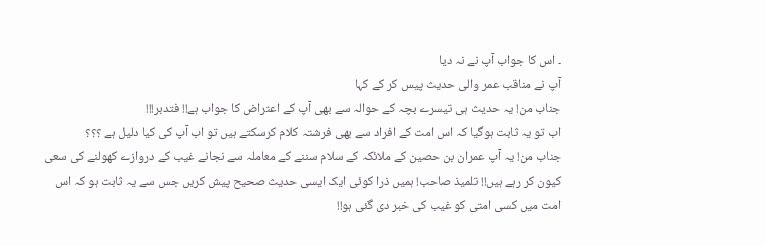۔ اس کا جواب آپ نے نہ دیا
آپ نے مناقب عمر والی حدیث پیس کر کے کہا
جناب من! یہ حدیث ہی تیسرے بچہ کے حوالہ سے بھی آپ کے اعتراض کا جواب ہے!! فتدبر!!!
اب تو یہ ثابت ہوگيا کہ اس امت کے افراد سے بھی فرشتہ کلام کرسکتے ہیں تو اب آپ کی کیا دلیل ہے ؟؟؟
جناب من! یہ آپ عمران بن حصین کے ملائکہ کے سلام سننے کے معاملہ سے نجانے غیب کے دروازے کھولنے کی سعی کیون کر رہے ہیں!! تلمیذ صاحب! ہمیں ذرا کوئی ایک ایسی حدیث صحیح پیش کریں جس سے یہ ثابت ہو کہ اس امت میں کسی امتی کو غیب کی خبر دی گئی ہو!!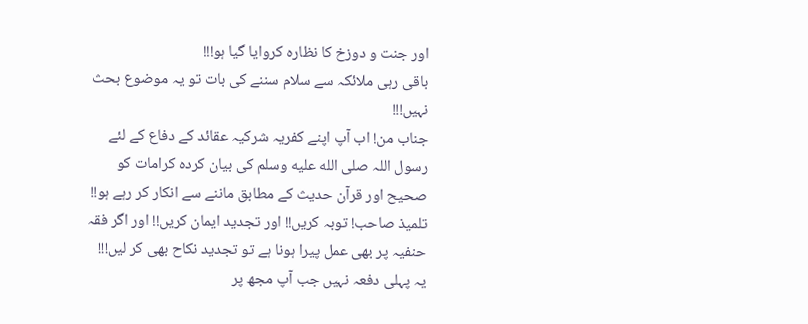اور جنت و دوزخ کا نظارہ کروایا گیا ہو!!!
باقی رہی ملائکہ سے سلام سننے کی بات تو یہ موضوع بحث نہیں!!!
جناب من! اب آپ اپنے کفریہ شرکیہ عقائد کے دفاع کے لئے رسول اللہ صلى الله عليه وسلم کی بیان کردہ کرامات کو صحیح اور قرآن حدیث کے مطابق ماننے سے انکار کر رہے ہو!!
تلمیذ صاحب! توبہ کریں!! اور تجدید ایمان کریں!! اور اگر فقہ حنفیہ پر بھی عمل پیرا ہونا ہے تو تجدید نکاح بھی کر لیں!!!
یہ پہلی دفعہ نہیں جب آپ مجھ پر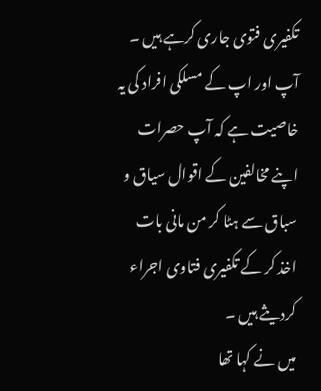تکفیری فتوی جاری کرہے ہیں ۔ آپ اور اپ کے مسلکی افراد کی یہ خاصیت ہے کہ آپ حصرات اپنے مخالفین کے اقوال سیاق و سباق سے ہٹا کر من مانی بات اخذ کر کے تکفیری فتاوی اجراء کردیثے ہیں ۔
میں نے کہا تھا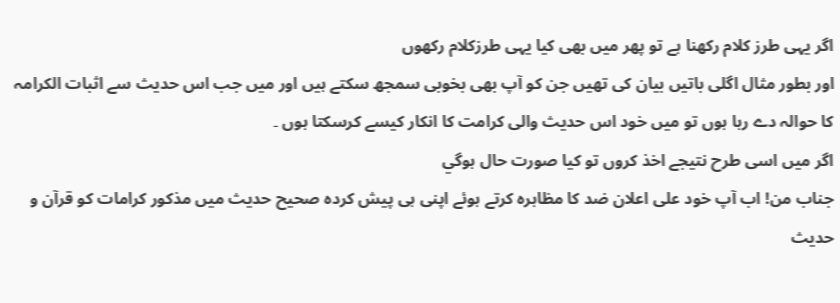اگر یہی طرز کلام رکھنا ہے تو پھر میں بھی کیا یہی طرزکلام رکھوں
اور بطور مثال اگلی باتیں بیان کی تھیں جن کو آپ بھی بخوبی سمجھ سکتے ہیں اور میں جب اس حدیث سے اثبات الکرامہ کا حوالہ دے رہا ہوں تو میں خود اس حدیث والی کرامت کا انکار کیسے کرسکتا ہوں ۔
اگر میں اسی طرح نتیجے اخذ کروں تو کیا صورت حال ہوگي
جناب من! اب آپ خود علی اعلان ضد کا مظاہرہ کرتے ہوئے اپنی ہی پیش کردہ صحیح حدیث میں مذکور کرامات کو قرآن و حدیث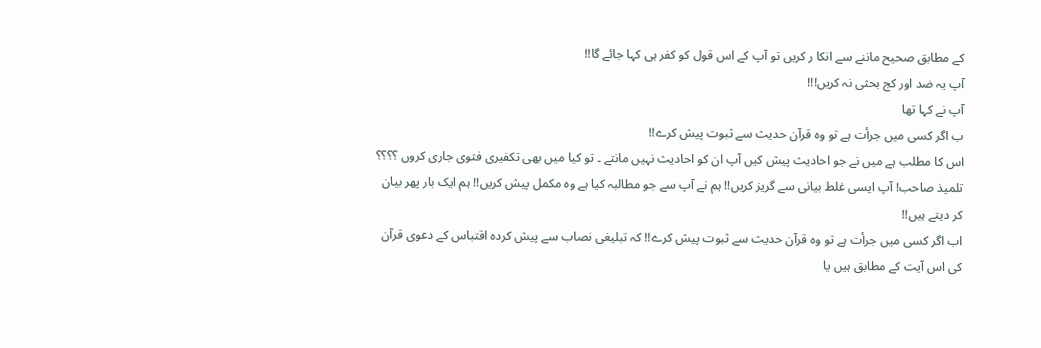کے مطابق صحیح ماننے سے انکا ر کریں تو آپ کے اس قول کو کفر ہی کہا جائے گا!!
آپ یہ ضد اور کج بحثی نہ کریں!!!
آپ نے کہا تھا
ب اگر کسی میں جرأت ہے تو وہ قرآن حدیث سے ثبوت پیش کرے!!
اس کا مطلب ہے میں نے جو احادیث پیش کیں آپ ان کو احادیث نہیں مانتے ۔ تو کیا میں بھی تکفیری فتوی جاری کروں ؟؟؟؟
تلمیذ صاحب! آپ ایسی غلط بیانی سے گریز کریں!! ہم نے آپ سے جو مطالبہ کیا ہے وہ مکمل پیش کریں!! ہم ایک بار پھر بیان کر دیتے ہیں!!
اب اگر کسی میں جرأت ہے تو وہ قرآن حدیث سے ثبوت پیش کرے!! کہ تبلیغی نصاب سے پیش کردہ اقتباس کے دعوی قرآن کی اس آیت کے مطابق ہیں یا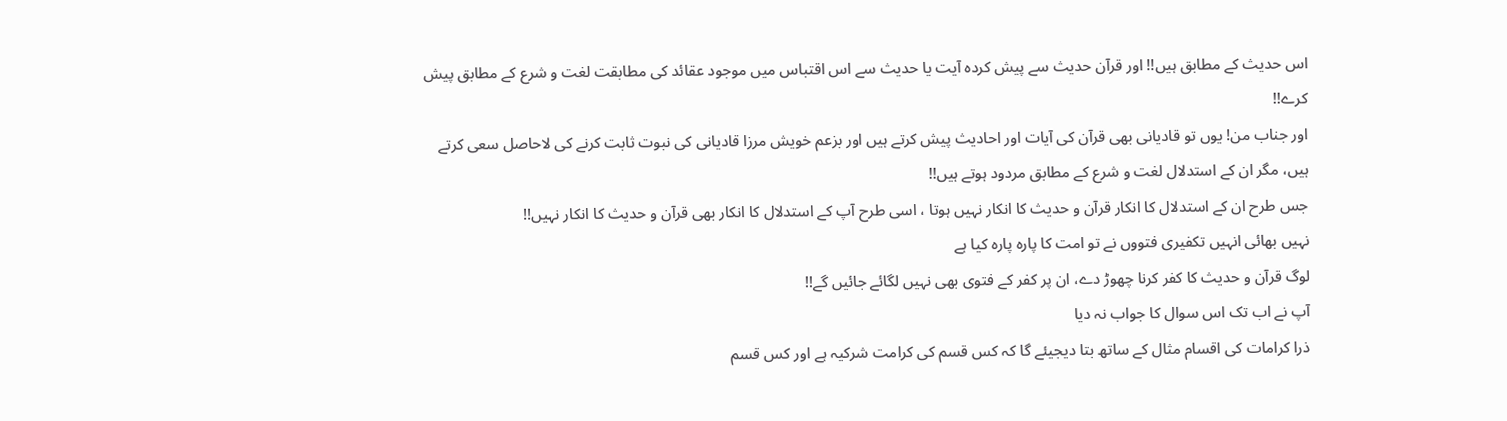اس حدیث کے مطابق ہیں!! اور قرآن حدیث سے پیش کردہ آیت یا حدیث سے اس اقتباس میں موجود عقائد کی مطابقت لغت و شرع کے مطابق پیش کرے!!
اور جناب من! یوں تو قادیانی بھی قرآن کی آیات اور احادیث پیش کرتے ہیں اور بزعم خویش مرزا قادیانی کی نبوت ثابت کرنے کی لاحاصل سعی کرتے ہیں، مگر ان کے استدلال لغت و شرع کے مطابق مردود ہوتے ہیں!!
جس طرح ان کے استدلال کا انکار قرآن و حدیث کا انکار نہیں ہوتا ، اسی طرح آپ کے استدلال کا انکار بھی قرآن و حدیث کا انکار نہیں!!
نہیں بھائی انہیں تکفیری فتووں نے تو امت کا پارہ پارہ کیا ہے
لوگ قرآن و حدیث کا کفر کرنا چھوڑ دے، ان پر کفر کے فتوی بھی نہیں لگائے جائیں گے!!
آپ نے اب تک اس سوال کا جواب نہ دیا
ذرا کرامات کی اقسام مثال کے ساتھ بتا دیجيئے گا کہ کس قسم کی کرامت شرکیہ ہے اور کس قسم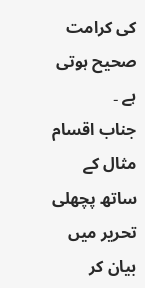کی کرامت صحیح ہوتی ہے ۔
جناب اقسام مثال کے ساتھ پچھلی تحریر میں بیان کر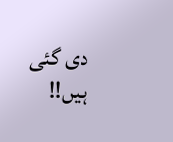دی گئی ہیں!!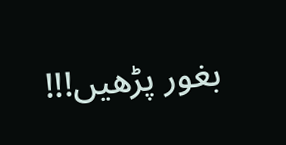بغور پڑھیں!!!